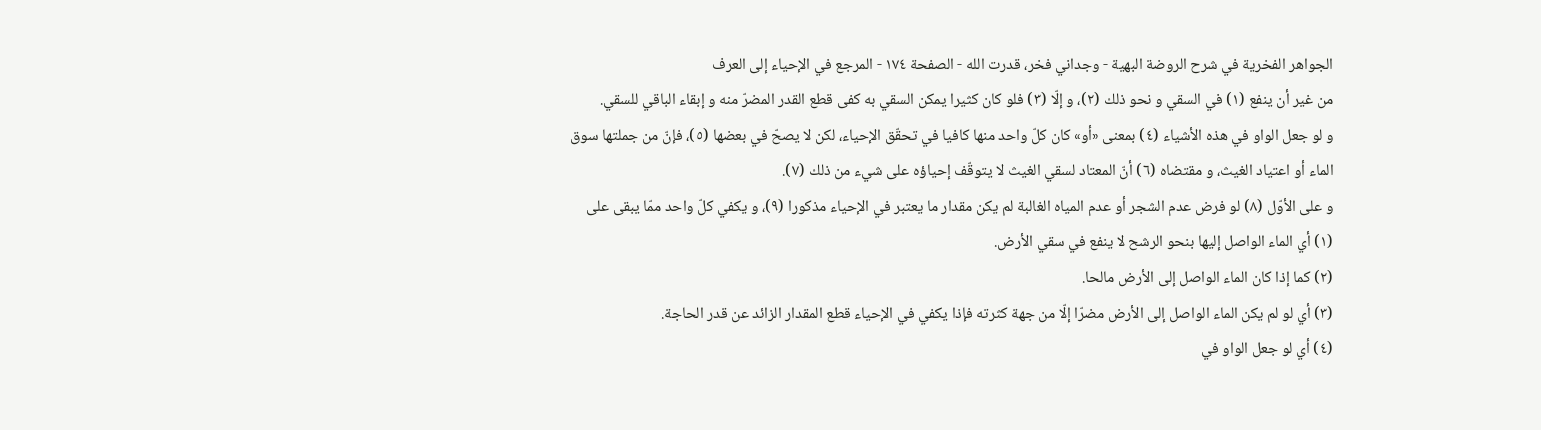الجواهر الفخرية في شرح الروضة البهية - وجداني فخر، قدرت الله - الصفحة ١٧٤ - المرجع في الإحياء إلى العرف
من غير أن ينفع (١) في السقي و نحو ذلك (٢)، و إلّا (٣) فلو كان كثيرا يمكن السقي به كفى قطع القدر المضرّ منه و إبقاء الباقي للسقي.
و لو جعل الواو في هذه الأشياء (٤) بمعنى «أو» كان كلّ واحد منها كافيا في تحقّق الإحياء، لكن لا يصحّ في بعضها (٥)، فإنّ من جملتها سوق الماء أو اعتياد الغيث، و مقتضاه (٦) أنّ المعتاد لسقي الغيث لا يتوقّف إحياؤه على شيء من ذلك (٧).
و على الأوّل (٨) لو فرض عدم الشجر أو عدم المياه الغالبة لم يكن مقدار ما يعتبر في الإحياء مذكورا (٩)، و يكفي كلّ واحد ممّا يبقى على
(١) أي الماء الواصل إليها بنحو الرشح لا ينفع في سقي الأرض.
(٢) كما إذا كان الماء الواصل إلى الأرض مالحا.
(٣) أي لو لم يكن الماء الواصل إلى الأرض مضرّا إلّا من جهة كثرته فإذا يكفي في الإحياء قطع المقدار الزائد عن قدر الحاجة.
(٤) أي لو جعل الواو في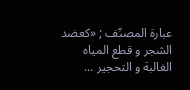عبارة المصنّف ; «كعضد الشجر و قطع المياه الغالبة و التحجير ...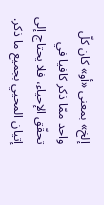إلخ» بمعنى «أو» كان كلّ واحد ممّا ذكر كافيا في تحقّق الإحياء، فلا يحتاج إلى إتيان المحيي بجميع ما ذكر.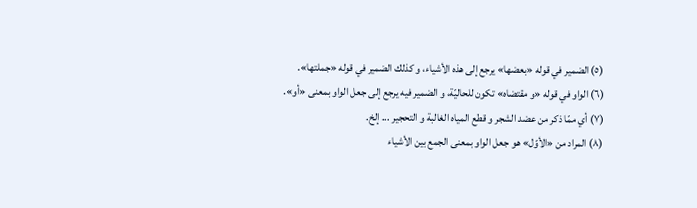(٥) الضمير في قوله «بعضها» يرجع إلى هذه الأشياء، و كذلك الضمير في قوله «جملتها».
(٦) الواو في قوله «و مقتضاه» تكون للحاليّة، و الضمير فيه يرجع إلى جعل الواو بمعنى «أو».
(٧) أي ممّا ذكر من عضد الشجر و قطع المياه الغالبة و التحجير ... إلخ.
(٨) المراد من «الأوّل» هو جعل الواو بمعنى الجمع بين الأشياء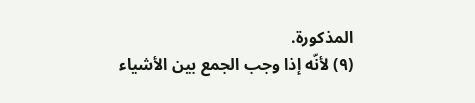المذكورة.
(٩) لأنّه إذا وجب الجمع بين الأشياء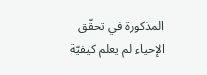المذكورة في تحقّق الإحياء لم يعلم كيفيّة